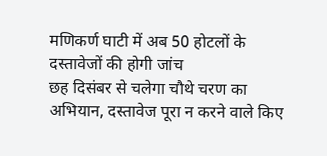मणिकर्ण घाटी में अब 50 होटलों के दस्तावेजों की होगी जांच
छह दिसंबर से चलेगा चौथे चरण का अभियान, दस्तावेज पूरा न करने वाले किए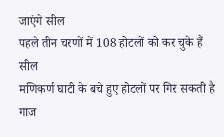जाएंगे सील
पहले तीन चरणों में 108 होटलों को कर चुके हैं सील
मणिकर्ण घाटी के बचे हुए होटलों पर गिर सकती है गाज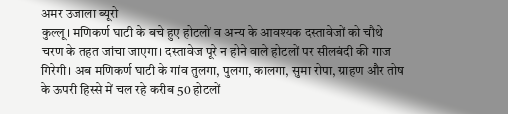अमर उजाला ब्यूरो
कुल्लू। मणिकर्ण घाटी के बचे हुए होटलों व अन्य के आवश्यक दस्तावेजों को चौथे चरण के तहत जांचा जाएगा। दस्तावेज पूरे न होने वाले होटलों पर सीलबंदी की गाज गिरेगी। अब मणिकर्ण घाटी के गांव तुलगा, पुलगा, कालगा, सुमा रोपा, ग्राहण और तोष के ऊपरी हिस्से में चल रहे करीब 50 होटलों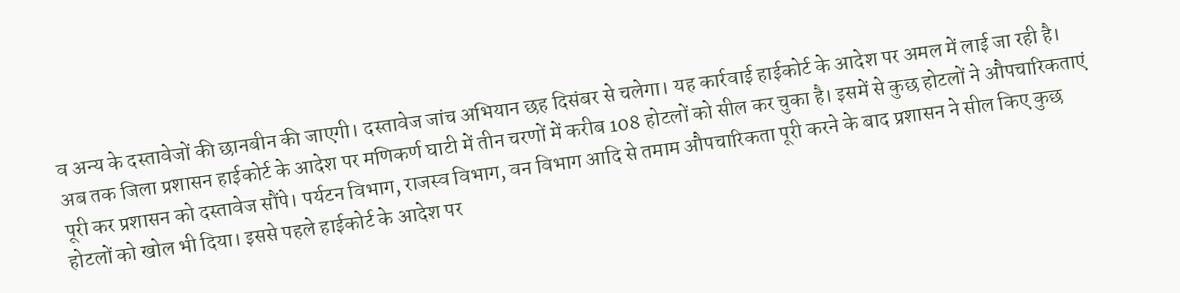व अन्य के दस्तावेजों की छानबीन की जाएगी। दस्तावेज जांच अभियान छह दिसंबर से चलेगा। यह कार्रवाई हाईकोर्ट के आदेश पर अमल में लाई जा रही है।
अब तक जिला प्रशासन हाईकोर्ट के आदेश पर मणिकर्ण घाटी में तीन चरणों में करीब 108 होटलों को सील कर चुका है। इसमें से कुछ होटलों ने औपचारिकताएं पूरी कर प्रशासन को दस्तावेज सौंपे। पर्यटन विभाग, राजस्व विभाग, वन विभाग आदि से तमाम औपचारिकता पूरी करने के बाद प्रशासन ने सील किए कुछ होटलों को खोल भी दिया। इससे पहले हाईकोर्ट के आदेश पर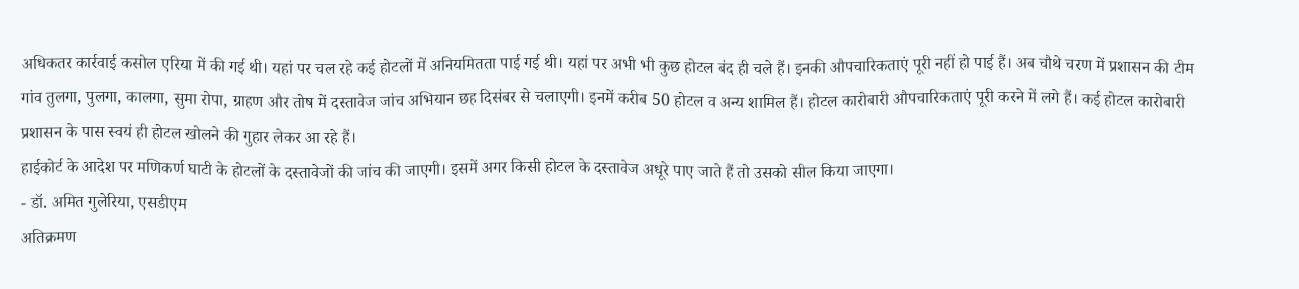अधिकतर कार्रवाई कसोल एरिया में की गई थी। यहां पर चल रहे कई होटलों में अनियमितता पाई गई थी। यहां पर अभी भी कुछ होटल बंद ही चले हैं। इनकी औपचारिकताएं पूरी नहीं हो पाई हैं। अब चौथे चरण में प्रशासन की टीम गांव तुलगा, पुलगा, कालगा, सुमा रोपा, ग्राहण और तोष में दस्तावेज जांच अभियान छह दिसंबर से चलाएगी। इनमें करीब 50 होटल व अन्य शामिल हैं। होटल कारोबारी औपचारिकताएं पूरी करने में लगे हैं। कई होटल कारोबारी प्रशासन के पास स्वयं ही होटल खोलने की गुहार लेकर आ रहे हैं।
हाईकोर्ट के आदेश पर मणिकर्ण घाटी के होटलों के दस्तावेजों की जांच की जाएगी। इसमें अगर किसी होटल के दस्तावेज अधूरे पाए जाते हैं तो उसको सील किया जाएगा।
- डॉ. अमित गुलेरिया, एसडीएम
अतिक्रमण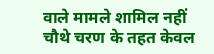वाले मामले शामिल नहीं
चौथे चरण के तहत केवल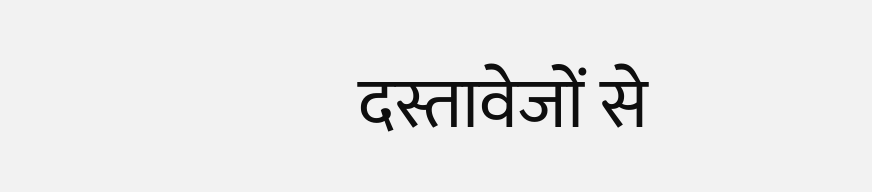दस्तावेजों से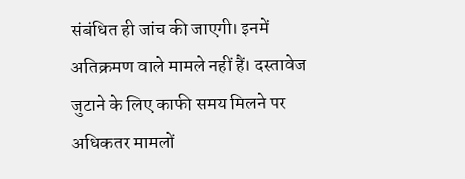संबंधित ही जांच की जाएगी। इनमें अतिक्रमण वाले मामले नहीं हैं। दस्तावेज जुटाने के लिए काफी समय मिलने पर अधिकतर मामलों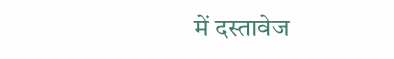में दस्तावेज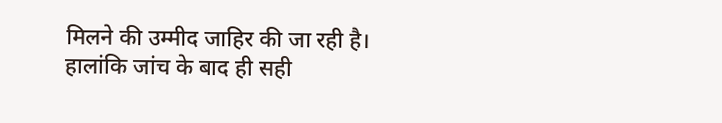मिलने की उम्मीद जाहिर की जा रही है। हालांकि जांच के बाद ही सही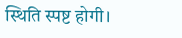स्थिति स्पष्ट होगी।